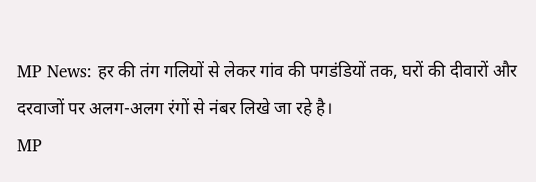MP News: हर की तंग गलियों से लेकर गांव की पगडंडियों तक, घरों की दीवारों और दरवाजों पर अलग-अलग रंगों से नंबर लिखे जा रहे है।
MP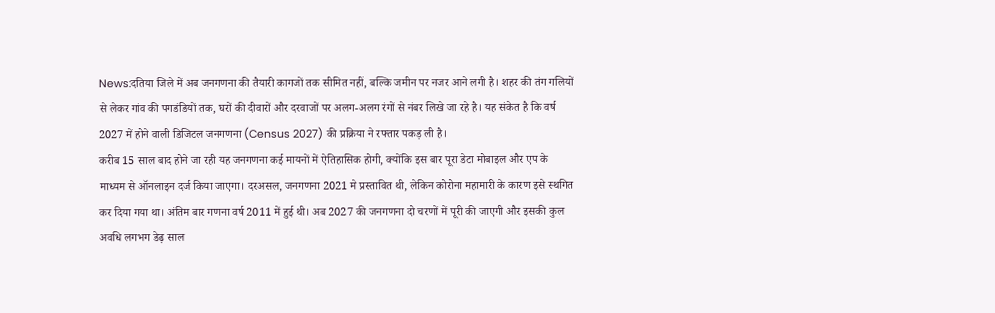News:दतिया जिले में अब जनगणना की तैयारी कागजों तक सीमित नहीं, बल्कि जमीन पर नजर आने लगी है। शहर की तंग गलियों से लेकर गांव की पगडंडियों तक, घरों की दीवारों और दरवाजों पर अलग-अलग रंगों से नंबर लिखे जा रहे है। यह संकेत है कि वर्ष 2027 में होने वाली डिजिटल जनगणना (Census 2027) की प्रक्रिया ने रफ्तार पकड़ ली है।
करीब 15 साल बाद होने जा रही यह जनगणना कई मायनों में ऐतिहासिक होगी, क्योंकि इस बार पूरा डेटा मोबाइल और एप के माध्यम से ऑनलाइन दर्ज किया जाएगा। दरअसल, जनगणना 2021 मे प्रस्तावित थी, लेकिन कोरोना महामारी के कारण इसे स्थगित कर दिया गया था। अंतिम बार गणना वर्ष 2011 में हुई थी। अब 2027 की जनगणना दो चरणों में पूरी की जाएगी और इसकी कुल अवधि लगभग डेढ़ साल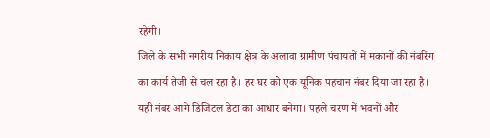रहेगी।
जिले के सभी नगरीय निकाय क्षेत्र के अलावा ग्रामीण पंचायतों में मकानों की नंबरिंग का कार्य तेजी से चल रहा है। हर घर को एक यूनिक पहचान नंबर दिया जा रहा है। यही नंबर आगे डिजिटल डेटा का आधार बनेगा। पहले चरण में भवनों और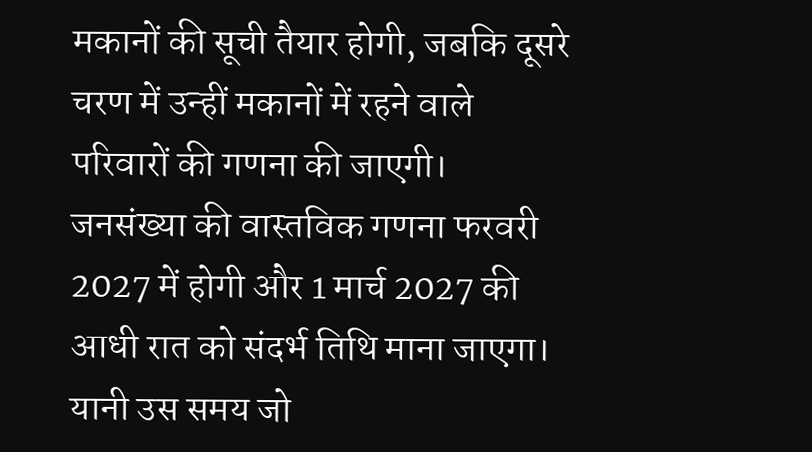मकानों की सूची तैयार होगी, जबकि दूसरे चरण में उन्हीं मकानों में रहने वाले परिवारों की गणना की जाएगी।
जनसंख्या की वास्तविक गणना फरवरी 2027 में होगी और 1 मार्च 2027 की आधी रात को संदर्भ तिथि माना जाएगा। यानी उस समय जो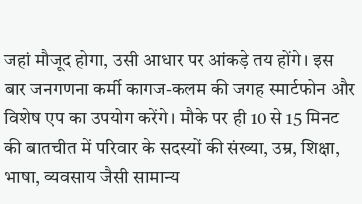जहां मौजूद होगा, उसी आधार पर आंकड़े तय होंगे। इस बार जनगणना कर्मी कागज-कलम की जगह स्मार्टफोन और विशेष एप का उपयोग करेंगे। मौके पर ही 10 से 15 मिनट की बातचीत में परिवार के सदस्यों की संख्या, उम्र, शिक्षा, भाषा, व्यवसाय जैसी सामान्य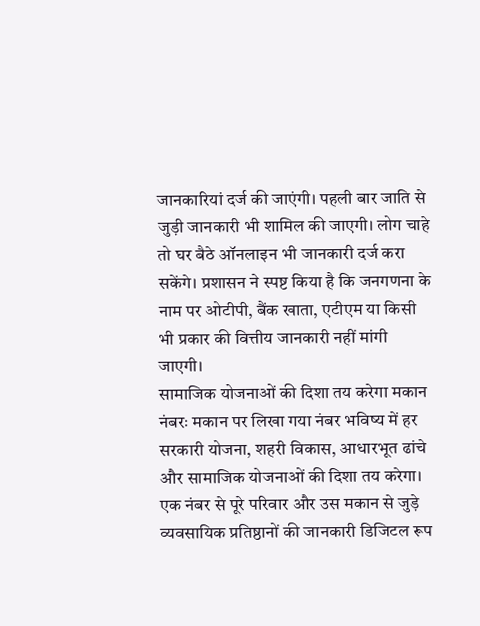जानकारियां दर्ज की जाएंगी। पहली बार जाति से जुड़ी जानकारी भी शामिल की जाएगी। लोग चाहे तो घर बैठे ऑनलाइन भी जानकारी दर्ज करा सकेंगे। प्रशासन ने स्पष्ट किया है कि जनगणना के नाम पर ओटीपी, बैंक खाता, एटीएम या किसी भी प्रकार की वित्तीय जानकारी नहीं मांगी जाएगी।
सामाजिक योजनाओं की दिशा तय करेगा मकान नंबरः मकान पर लिखा गया नंबर भविष्य में हर सरकारी योजना, शहरी विकास, आधारभूत ढांचे और सामाजिक योजनाओं की दिशा तय करेगा। एक नंबर से पूरे परिवार और उस मकान से जुड़े व्यवसायिक प्रतिष्ठानों की जानकारी डिजिटल रूप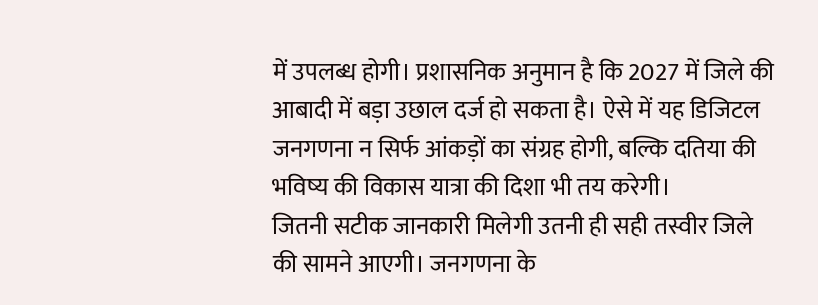में उपलब्ध होगी। प्रशासनिक अनुमान है कि 2027 में जिले की आबादी में बड़ा उछाल दर्ज हो सकता है। ऐसे में यह डिजिटल जनगणना न सिर्फ आंकड़ों का संग्रह होगी, बल्कि दतिया की भविष्य की विकास यात्रा की दिशा भी तय करेगी।
जितनी सटीक जानकारी मिलेगी उतनी ही सही तस्वीर जिले की सामने आएगी। जनगणना के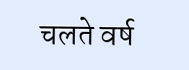चलते वर्ष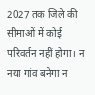2027 तक जिले की सीमाओं में कोई परिवर्तन नहीं होगा। न नया गांव बनेगा न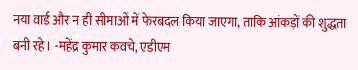नया वार्ड और न ही सीमाओं में फेरबदल किया जाएगा, ताकि आंकड़ों की शुद्धता बनी रहे। -महेंद्र कुमार कवचे, एडीएम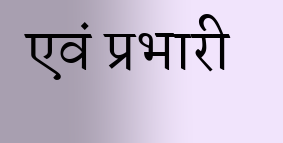एवं प्रभारी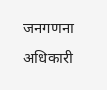जनगणना अधिकारी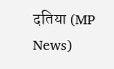दतिया (MP News)